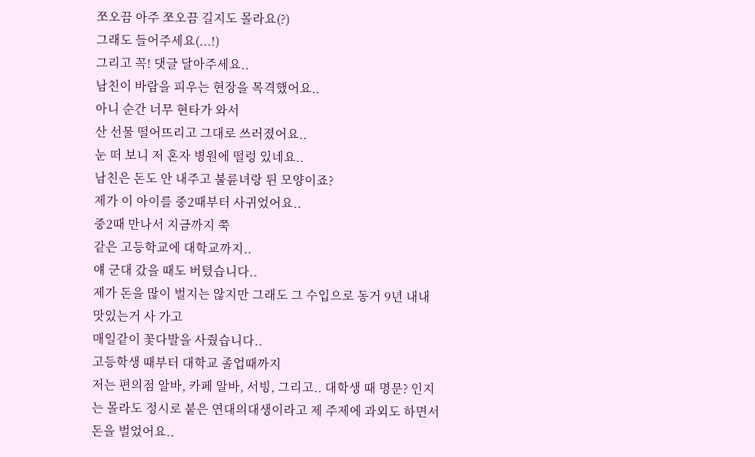쪼오끔 아주 쪼오끔 길지도 몰라요(?)
그래도 들어주세요(...!)
그리고 꼭! 댓글 달아주세요..
남친이 바람을 피우는 현장을 목격했어요..
아니 순간 너무 현타가 와서
산 선물 떨어뜨리고 그대로 쓰러졌어요..
눈 떠 보니 저 혼자 병원에 떨렁 있네요..
남친은 돈도 안 내주고 불륜녀랑 튄 모양이죠?
제가 이 아이를 중2때부터 사귀었어요..
중2때 만나서 지금까지 쭉
같은 고등학교에 대학교까지..
얘 군대 갔을 때도 버텼습니다..
제가 돈을 많이 벌지는 않지만 그래도 그 수입으로 동거 9년 내내 맛있는거 사 가고
매일같이 꽃다발을 사줬습니다..
고등학생 때부터 대학교 졸업때까지
저는 편의점 알바, 카페 알바, 서빙, 그리고.. 대학생 때 명문? 인지는 몰라도 정시로 붙은 연대의대생이라고 제 주제에 과외도 하면서 돈을 벌었어요..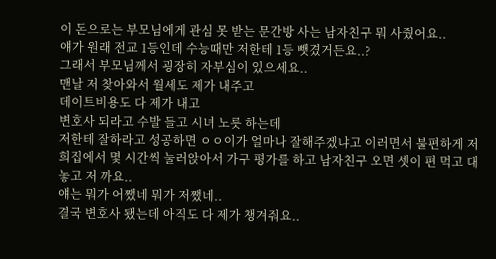이 돈으로는 부모님에게 관심 못 받는 문간방 사는 남자친구 뭐 사줬어요..
얘가 원래 전교 1등인데 수능때만 저한테 1등 뺏겼거든요..?
그래서 부모님께서 굉장히 자부심이 있으세요..
맨날 저 찾아와서 월세도 제가 내주고
데이트비용도 다 제가 내고
변호사 되라고 수발 들고 시녀 노릇 하는데
저한테 잘하라고 성공하면 ㅇㅇ이가 얼마나 잘해주겠냐고 이러면서 불편하게 저희집에서 몇 시간씩 눌러앉아서 가구 평가를 하고 남자친구 오면 셋이 편 먹고 대놓고 저 까요..
얘는 뭐가 어쨌네 뭐가 저쨌네..
결국 변호사 됐는데 아직도 다 제가 챙겨줘요..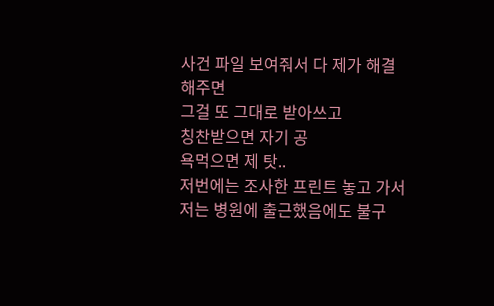사건 파일 보여줘서 다 제가 해결해주면
그걸 또 그대로 받아쓰고
칭찬받으면 자기 공
욕먹으면 제 탓..
저번에는 조사한 프린트 놓고 가서
저는 병원에 출근했음에도 불구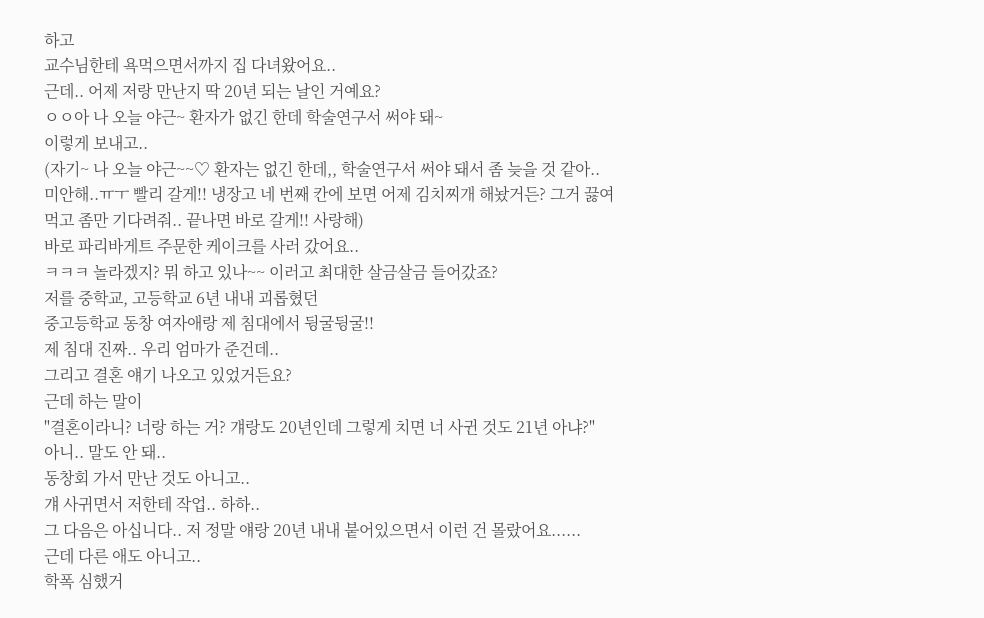하고
교수님한테 욕먹으면서까지 집 다녀왔어요..
근데.. 어제 저랑 만난지 딱 20년 되는 날인 거예요?
ㅇㅇ아 나 오늘 야근~ 환자가 없긴 한데 학술연구서 써야 돼~
이렇게 보내고..
(자기~ 나 오늘 야근~~♡ 환자는 없긴 한데,, 학술연구서 써야 돼서 좀 늦을 것 같아.. 미안해..ㅠㅜ 빨리 갈게!! 냉장고 네 번째 칸에 보면 어제 김치찌개 해놨거든? 그거 끓여먹고 좀만 기다려줘.. 끝나면 바로 갈게!! 사랑해)
바로 파리바게트 주문한 케이크를 사러 갔어요..
ㅋㅋㅋ 놀라겠지? 뭐 하고 있나~~ 이러고 최대한 살금살금 들어갔죠?
저를 중학교, 고등학교 6년 내내 괴롭혔던
중고등학교 동창 여자애랑 제 침대에서 뒹굴뒹굴!!
제 침대 진짜.. 우리 엄마가 준건데..
그리고 결혼 얘기 나오고 있었거든요?
근데 하는 말이
"결혼이라니? 너랑 하는 거? 걔랑도 20년인데 그렇게 치면 너 사귄 것도 21년 아냐?"
아니.. 말도 안 돼..
동창회 가서 만난 것도 아니고..
걔 사귀면서 저한테 작업.. 하하..
그 다음은 아십니다.. 저 정말 얘랑 20년 내내 붙어있으면서 이런 건 몰랐어요......
근데 다른 애도 아니고..
학폭 심했거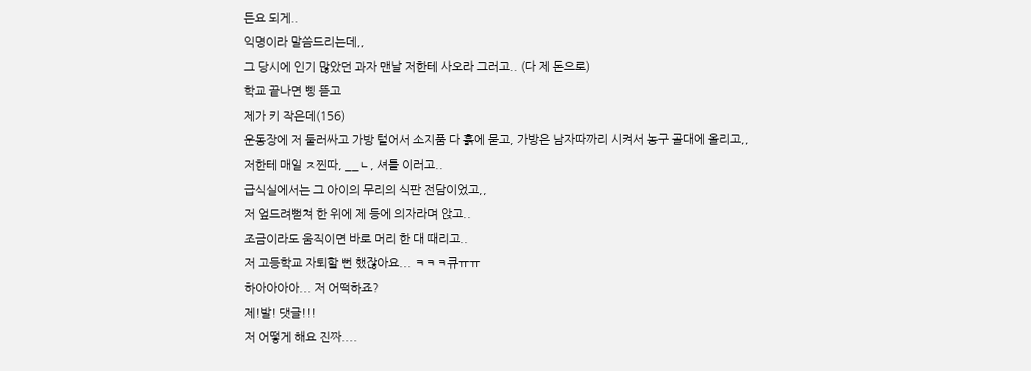든요 되게..
익명이라 말씀드리는데,,
그 당시에 인기 많았던 과자 맨날 저한테 사오라 그러고.. (다 제 돈으로)
학교 끝나면 삥 뜯고
제가 키 작은데(156)
운동장에 저 둘러싸고 가방 털어서 소지품 다 흙에 묻고, 가방은 남자따까리 시켜서 농구 골대에 올리고,,
저한테 매일 ㅈ찐따, __ㄴ, 셔틀 이러고..
급식실에서는 그 아이의 무리의 식판 전담이었고,,
저 엎드려뻗쳐 한 위에 제 등에 의자라며 앉고..
조금이라도 움직이면 바로 머리 한 대 때리고..
저 고등학교 자퇴할 뻔 했잖아요... ㅋㅋㅋ큐ㅠㅠ
하아아아아... 저 어떡하죠?
제!발! 댓글!!!
저 어떻게 해요 진짜....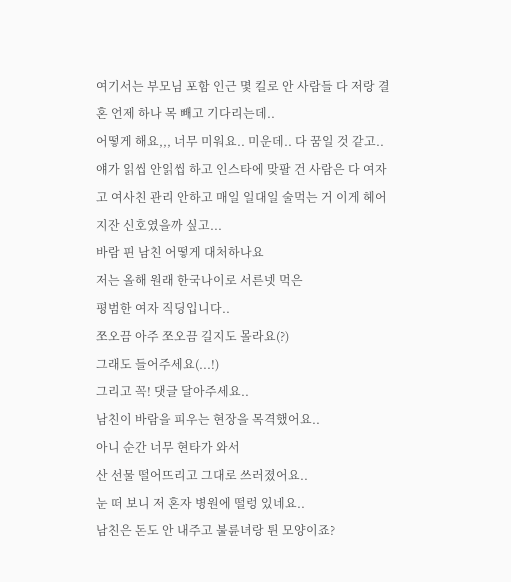여기서는 부모님 포함 인근 몇 킬로 안 사람들 다 저랑 결혼 언제 하나 목 빼고 기다리는데..
어떻게 해요,,, 너무 미워요.. 미운데.. 다 꿈일 것 같고.. 얘가 읽씹 안읽씹 하고 인스타에 맞팔 건 사람은 다 여자고 여사친 관리 안하고 매일 일대일 술먹는 거 이게 헤어지잔 신호였을까 싶고...
바람 핀 남친 어떻게 대처하나요
저는 올해 원래 한국나이로 서른넷 먹은
평범한 여자 직딩입니다..
쪼오끔 아주 쪼오끔 길지도 몰라요(?)
그래도 들어주세요(...!)
그리고 꼭! 댓글 달아주세요..
남친이 바람을 피우는 현장을 목격했어요..
아니 순간 너무 현타가 와서
산 선물 떨어뜨리고 그대로 쓰러졌어요..
눈 떠 보니 저 혼자 병원에 떨렁 있네요..
남친은 돈도 안 내주고 불륜녀랑 튄 모양이죠?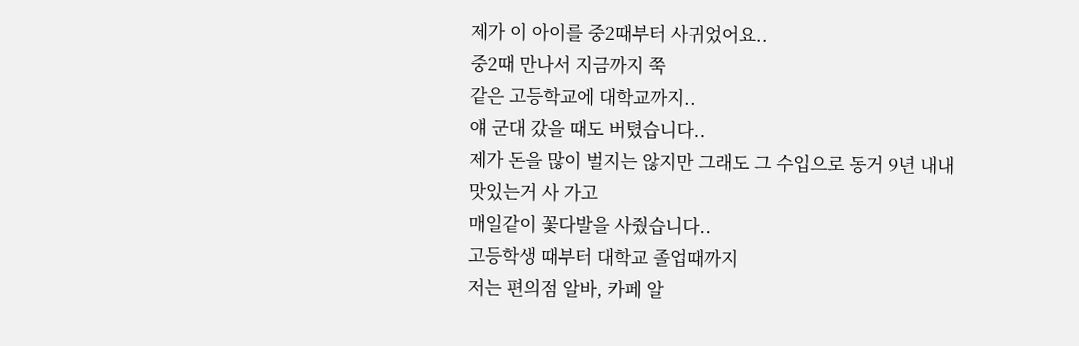제가 이 아이를 중2때부터 사귀었어요..
중2때 만나서 지금까지 쭉
같은 고등학교에 대학교까지..
얘 군대 갔을 때도 버텼습니다..
제가 돈을 많이 벌지는 않지만 그래도 그 수입으로 동거 9년 내내 맛있는거 사 가고
매일같이 꽃다발을 사줬습니다..
고등학생 때부터 대학교 졸업때까지
저는 편의점 알바, 카페 알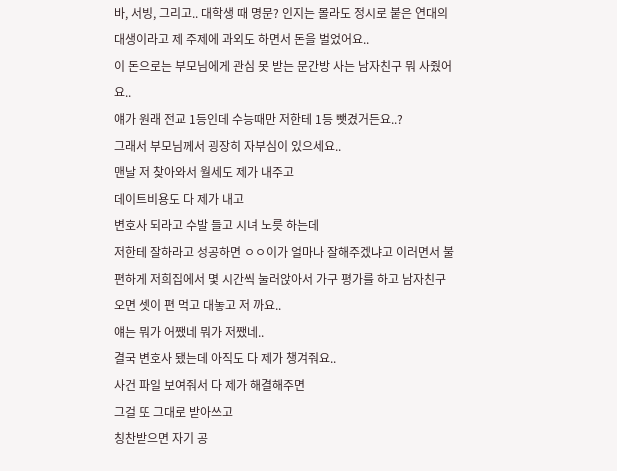바, 서빙, 그리고.. 대학생 때 명문? 인지는 몰라도 정시로 붙은 연대의대생이라고 제 주제에 과외도 하면서 돈을 벌었어요..
이 돈으로는 부모님에게 관심 못 받는 문간방 사는 남자친구 뭐 사줬어요..
얘가 원래 전교 1등인데 수능때만 저한테 1등 뺏겼거든요..?
그래서 부모님께서 굉장히 자부심이 있으세요..
맨날 저 찾아와서 월세도 제가 내주고
데이트비용도 다 제가 내고
변호사 되라고 수발 들고 시녀 노릇 하는데
저한테 잘하라고 성공하면 ㅇㅇ이가 얼마나 잘해주겠냐고 이러면서 불편하게 저희집에서 몇 시간씩 눌러앉아서 가구 평가를 하고 남자친구 오면 셋이 편 먹고 대놓고 저 까요..
얘는 뭐가 어쨌네 뭐가 저쨌네..
결국 변호사 됐는데 아직도 다 제가 챙겨줘요..
사건 파일 보여줘서 다 제가 해결해주면
그걸 또 그대로 받아쓰고
칭찬받으면 자기 공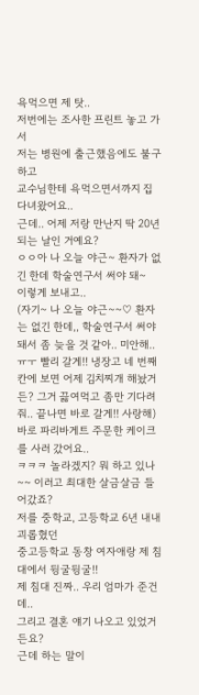욕먹으면 제 탓..
저번에는 조사한 프린트 놓고 가서
저는 병원에 출근했음에도 불구하고
교수님한테 욕먹으면서까지 집 다녀왔어요..
근데.. 어제 저랑 만난지 딱 20년 되는 날인 거예요?
ㅇㅇ아 나 오늘 야근~ 환자가 없긴 한데 학술연구서 써야 돼~
이렇게 보내고..
(자기~ 나 오늘 야근~~♡ 환자는 없긴 한데,, 학술연구서 써야 돼서 좀 늦을 것 같아.. 미안해..ㅠㅜ 빨리 갈게!! 냉장고 네 번째 칸에 보면 어제 김치찌개 해놨거든? 그거 끓여먹고 좀만 기다려줘.. 끝나면 바로 갈게!! 사랑해)
바로 파리바게트 주문한 케이크를 사러 갔어요..
ㅋㅋㅋ 놀라겠지? 뭐 하고 있나~~ 이러고 최대한 살금살금 들어갔죠?
저를 중학교, 고등학교 6년 내내 괴롭혔던
중고등학교 동창 여자애랑 제 침대에서 뒹굴뒹굴!!
제 침대 진짜.. 우리 엄마가 준건데..
그리고 결혼 얘기 나오고 있었거든요?
근데 하는 말이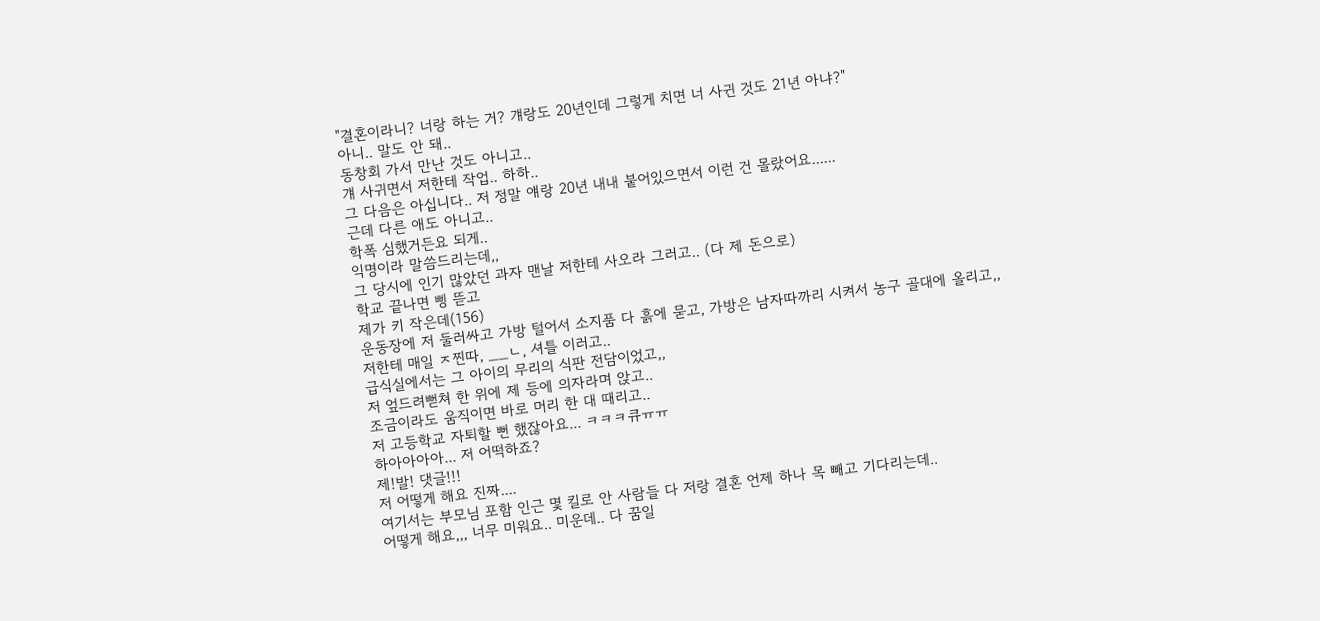"결혼이라니? 너랑 하는 거? 걔랑도 20년인데 그렇게 치면 너 사귄 것도 21년 아냐?"
아니.. 말도 안 돼..
동창회 가서 만난 것도 아니고..
걔 사귀면서 저한테 작업.. 하하..
그 다음은 아십니다.. 저 정말 얘랑 20년 내내 붙어있으면서 이런 건 몰랐어요......
근데 다른 애도 아니고..
학폭 심했거든요 되게..
익명이라 말씀드리는데,,
그 당시에 인기 많았던 과자 맨날 저한테 사오라 그러고.. (다 제 돈으로)
학교 끝나면 삥 뜯고
제가 키 작은데(156)
운동장에 저 둘러싸고 가방 털어서 소지품 다 흙에 묻고, 가방은 남자따까리 시켜서 농구 골대에 올리고,,
저한테 매일 ㅈ찐따, __ㄴ, 셔틀 이러고..
급식실에서는 그 아이의 무리의 식판 전담이었고,,
저 엎드려뻗쳐 한 위에 제 등에 의자라며 앉고..
조금이라도 움직이면 바로 머리 한 대 때리고..
저 고등학교 자퇴할 뻔 했잖아요... ㅋㅋㅋ큐ㅠㅠ
하아아아아... 저 어떡하죠?
제!발! 댓글!!!
저 어떻게 해요 진짜....
여기서는 부모님 포함 인근 몇 킬로 안 사람들 다 저랑 결혼 언제 하나 목 빼고 기다리는데..
어떻게 해요,,, 너무 미워요.. 미운데.. 다 꿈일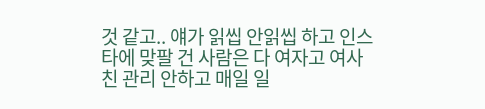것 같고.. 얘가 읽씹 안읽씹 하고 인스타에 맞팔 건 사람은 다 여자고 여사친 관리 안하고 매일 일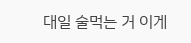대일 술먹는 거 이게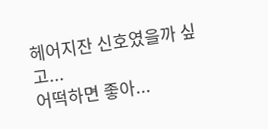헤어지잔 신호였을까 싶고...
어떡하면 좋아...